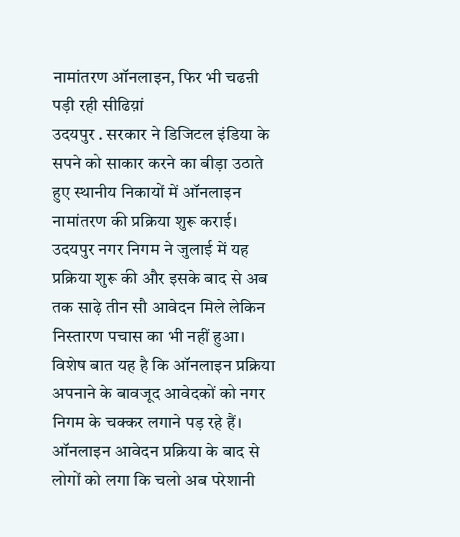नामांतरण ऑनलाइन, फिर भी चढऩी पड़ी रही सीढिय़ां
उदयपुर . सरकार ने डिजिटल इंडिया के सपने को साकार करने का बीड़ा उठाते हुए स्थानीय निकायों में ऑनलाइन नामांतरण की प्रक्रिया शुरू कराई। उदयपुर नगर निगम ने जुलाई में यह प्रक्रिया शुरू की और इसके बाद से अब तक साढ़े तीन सौ आवेदन मिले लेकिन निस्तारण पचास का भी नहीं हुआ। विशेष बात यह है कि ऑनलाइन प्रक्रिया अपनाने के बावजूद आवेदकों को नगर निगम के चक्कर लगाने पड़ रहे हैं।
ऑनलाइन आवेदन प्रक्रिया के बाद से लोगों को लगा कि चलो अब परेशानी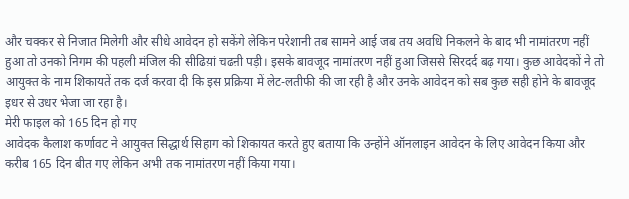और चक्कर से निजात मिलेगी और सीधे आवेदन हो सकेंगे लेकिन परेशानी तब सामने आई जब तय अवधि निकलने के बाद भी नामांतरण नहीं हुआ तो उनको निगम की पहली मंजिल की सीढिय़ां चढऩी पड़ी। इसके बावजूद नामांतरण नहीं हुआ जिससे सिरदर्द बढ़ गया। कुछ आवेदकों ने तो आयुक्त के नाम शिकायतें तक दर्ज करवा दी कि इस प्रक्रिया में लेट-लतीफी की जा रही है और उनके आवेदन को सब कुछ सही होने के बावजूद इधर से उधर भेजा जा रहा है।
मेरी फाइल को 165 दिन हो गए
आवेदक कैलाश कर्णावट ने आयुक्त सिद्धार्थ सिहाग को शिकायत करते हुए बताया कि उन्होंने ऑनलाइन आवेदन के लिए आवेदन किया और करीब 165 दिन बीत गए लेकिन अभी तक नामांतरण नहीं किया गया।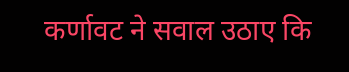कर्णावट ने सवाल उठाए कि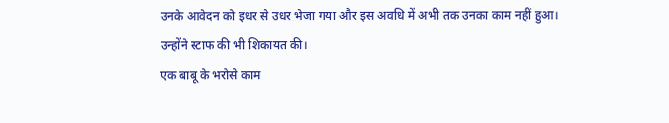उनके आवेदन को इधर से उधर भेजा गया और इस अवधि में अभी तक उनका काम नहीं हुआ। उन्होंने स्टाफ की भी शिकायत की।
एक बाबू के भरोसे काम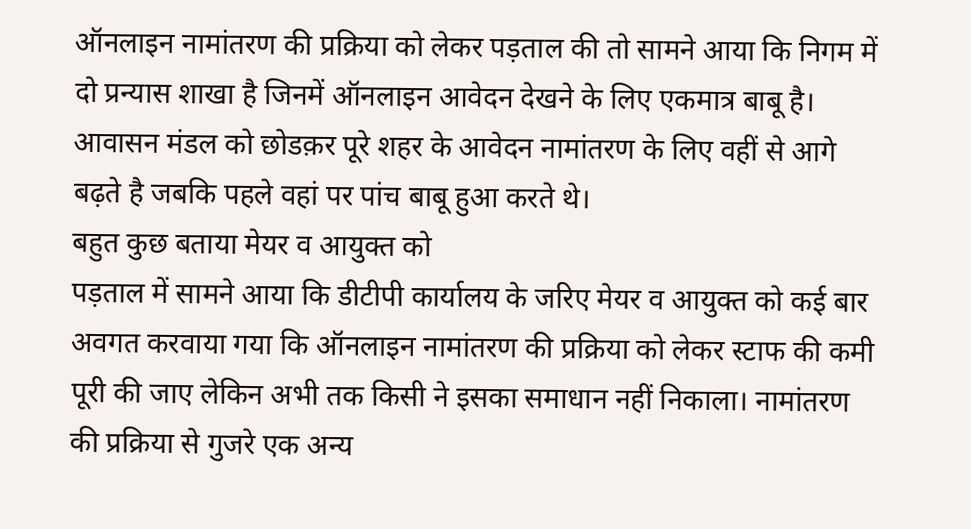ऑनलाइन नामांतरण की प्रक्रिया को लेकर पड़ताल की तो सामने आया कि निगम में दो प्रन्यास शाखा है जिनमें ऑनलाइन आवेदन देखने के लिए एकमात्र बाबू है। आवासन मंडल को छोडक़र पूरे शहर के आवेदन नामांतरण के लिए वहीं से आगे बढ़ते है जबकि पहले वहां पर पांच बाबू हुआ करते थे।
बहुत कुछ बताया मेयर व आयुक्त को
पड़ताल में सामने आया कि डीटीपी कार्यालय के जरिए मेयर व आयुक्त को कई बार अवगत करवाया गया कि ऑनलाइन नामांतरण की प्रक्रिया को लेकर स्टाफ की कमी पूरी की जाए लेकिन अभी तक किसी ने इसका समाधान नहीं निकाला। नामांतरण की प्रक्रिया से गुजरे एक अन्य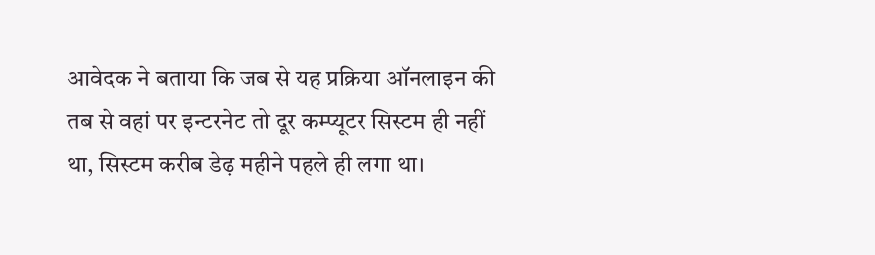आवेदक ने बताया कि जब से यह प्रक्रिया ऑनलाइन की तब से वहां पर इन्टरनेट तो दूर कम्प्यूटर सिस्टम ही नहीं था, सिस्टम करीब डेढ़ महीने पहले ही लगा था।